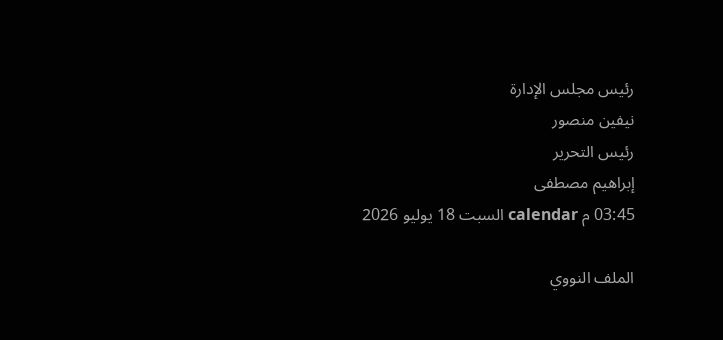رئيس مجلس الإدارة
نيفين منصور
رئيس التحرير
إبراهيم مصطفى
03:45 م calendar السبت 18 يوليو 2026

الملف النووي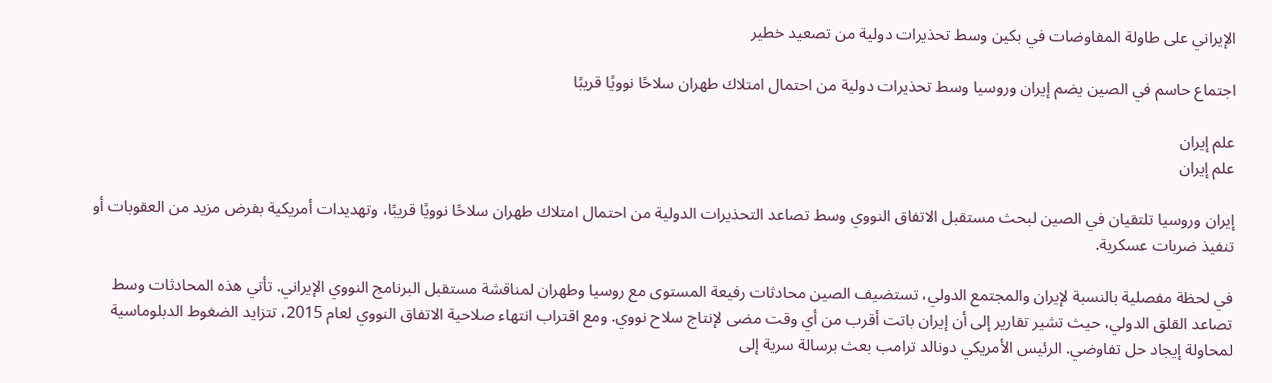الإيراني على طاولة المفاوضات في بكين وسط تحذيرات دولية من تصعيد خطير

اجتماع حاسم في الصين يضم إيران وروسيا وسط تحذيرات دولية من احتمال امتلاك طهران سلاحًا نوويًا قريبًا

علم إيران
علم إيران

إيران وروسيا تلتقيان في الصين لبحث مستقبل الاتفاق النووي وسط تصاعد التحذيرات الدولية من احتمال امتلاك طهران سلاحًا نوويًا قريبًا، وتهديدات أمريكية بفرض مزيد من العقوبات أو تنفيذ ضربات عسكرية.

في لحظة مفصلية بالنسبة لإيران والمجتمع الدولي، تستضيف الصين محادثات رفيعة المستوى مع روسيا وطهران لمناقشة مستقبل البرنامج النووي الإيراني. تأتي هذه المحادثات وسط تصاعد القلق الدولي، حيث تشير تقارير إلى أن إيران باتت أقرب من أي وقت مضى لإنتاج سلاح نووي. ومع اقتراب انتهاء صلاحية الاتفاق النووي لعام 2015، تتزايد الضغوط الدبلوماسية لمحاولة إيجاد حل تفاوضي. الرئيس الأمريكي دونالد ترامب بعث برسالة سرية إلى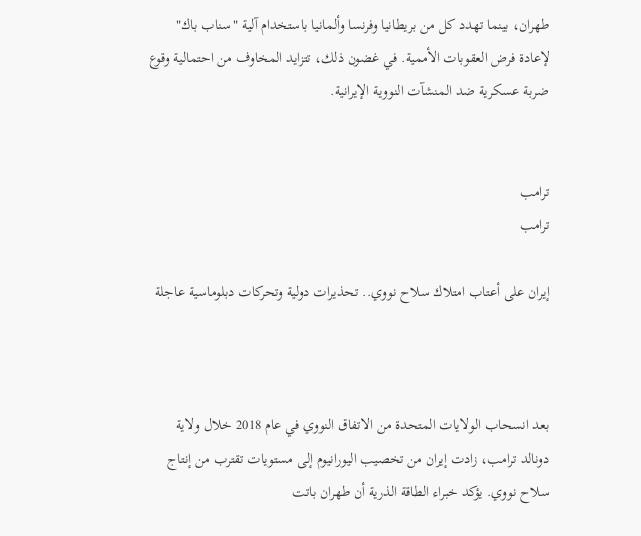طهران، بينما تهدد كل من بريطانيا وفرنسا وألمانيا باستخدام آلية "سناب باك" لإعادة فرض العقوبات الأممية. في غضون ذلك، تتزايد المخاوف من احتمالية وقوع ضربة عسكرية ضد المنشآت النووية الإيرانية.


ترامب
ترامب

إيران على أعتاب امتلاك سلاح نووي.. تحذيرات دولية وتحركات دبلوماسية عاجلة



بعد انسحاب الولايات المتحدة من الاتفاق النووي في عام 2018 خلال ولاية دونالد ترامب، زادت إيران من تخصيب اليورانيوم إلى مستويات تقترب من إنتاج سلاح نووي. يؤكد خبراء الطاقة الذرية أن طهران باتت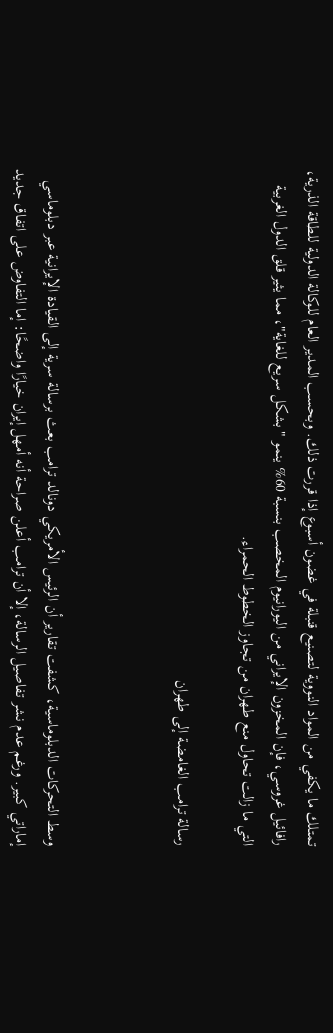تمتلك ما يكفي من المواد النووية لتصنيع قنبلة في غضون أسبوع إذا قررت ذلك. وبحسب المدير العام للوكالة الدولية للطاقة الذرية، رافائيل غروسي، فإن المخزون الإيراني من اليورانيوم المخصب بنسبة 60% ينمو "بشكل سريع للغاية"، مما يثير قلق الدول الغربية التي ما زالت تحاول منع طهران من تجاوز الخطوط الحمراء.

رسالة ترامب الغامضة إلى طهران



وسط التحركات الدبلوماسية، كشفت تقارير أن الرئيس الأمريكي دونالد ترامب بعث برسالة سرية إلى القيادة الإيرانية عبر دبلوماسي إماراتي كبير. ورغم عدم نشر تفاصيل الرسالة، إلا أن ترامب أعلن صراحة أنه أمهل إيران خيارًا واضحًا: إما التفاوض على اتفاق جديد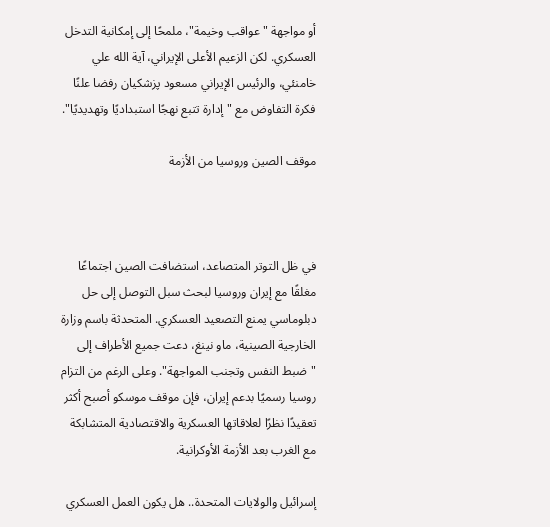أو مواجهة "عواقب وخيمة"، ملمحًا إلى إمكانية التدخل العسكري. لكن الزعيم الأعلى الإيراني، آية الله علي خامنئي، والرئيس الإيراني مسعود پزشكيان رفضا علنًا فكرة التفاوض مع "إدارة تتبع نهجًا استبداديًا وتهديديًا".

موقف الصين وروسيا من الأزمة



في ظل التوتر المتصاعد، استضافت الصين اجتماعًا مغلقًا مع إيران وروسيا لبحث سبل التوصل إلى حل دبلوماسي يمنع التصعيد العسكري. المتحدثة باسم وزارة الخارجية الصينية، ماو نينغ، دعت جميع الأطراف إلى "ضبط النفس وتجنب المواجهة". وعلى الرغم من التزام روسيا رسميًا بدعم إيران، فإن موقف موسكو أصبح أكثر تعقيدًا نظرًا لعلاقاتها العسكرية والاقتصادية المتشابكة مع الغرب بعد الأزمة الأوكرانية.

إسرائيل والولايات المتحدة.. هل يكون العمل العسكري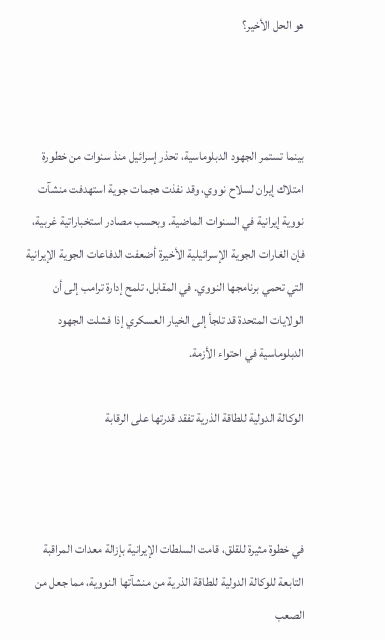هو الحل الأخير؟



بينما تستمر الجهود الدبلوماسية، تحذر إسرائيل منذ سنوات من خطورة امتلاك إيران لسلاح نووي، وقد نفذت هجمات جوية استهدفت منشآت نووية إيرانية في السنوات الماضية. وبحسب مصادر استخباراتية غربية، فإن الغارات الجوية الإسرائيلية الأخيرة أضعفت الدفاعات الجوية الإيرانية التي تحمي برنامجها النووي. في المقابل، تلمح إدارة ترامب إلى أن الولايات المتحدة قد تلجأ إلى الخيار العسكري إذا فشلت الجهود الدبلوماسية في احتواء الأزمة.

الوكالة الدولية للطاقة الذرية تفقد قدرتها على الرقابة



في خطوة مثيرة للقلق، قامت السلطات الإيرانية بإزالة معدات المراقبة التابعة للوكالة الدولية للطاقة الذرية من منشآتها النووية، مما جعل من الصعب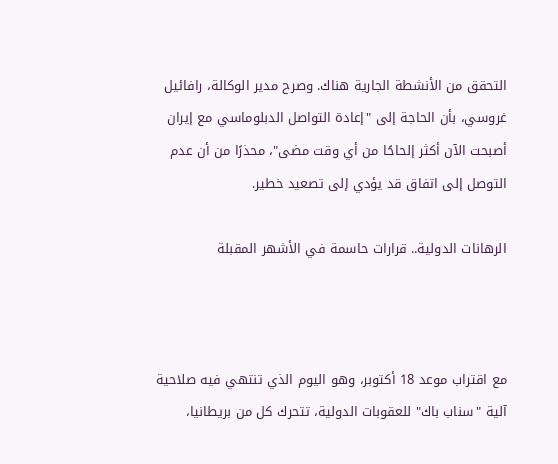التحقق من الأنشطة الجارية هناك. وصرح مدير الوكالة، رافائيل غروسي، بأن الحاجة إلى "إعادة التواصل الدبلوماسي مع إيران أصبحت الآن أكثر إلحاحًا من أي وقت مضى"، محذرًا من أن عدم التوصل إلى اتفاق قد يؤدي إلى تصعيد خطير.

الرهانات الدولية.. قرارات حاسمة في الأشهر المقبلة



مع اقتراب موعد 18 أكتوبر، وهو اليوم الذي تنتهي فيه صلاحية آلية "سناب باك" للعقوبات الدولية، تتحرك كل من بريطانيا،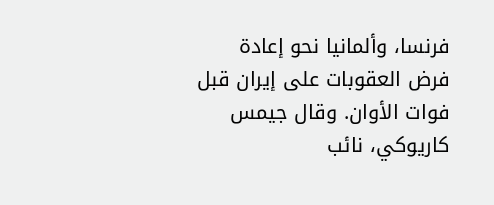فرنسا، وألمانيا نحو إعادة فرض العقوبات على إيران قبل فوات الأوان. وقال جيمس كاريوكي، نائب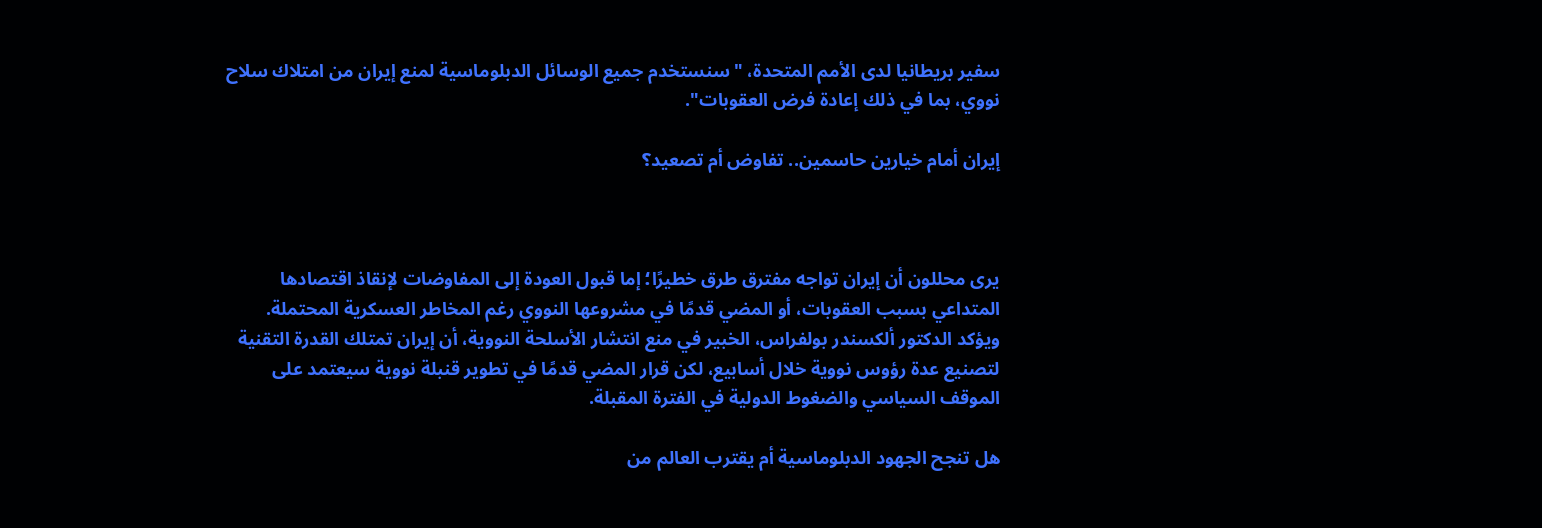سفير بريطانيا لدى الأمم المتحدة، "سنستخدم جميع الوسائل الدبلوماسية لمنع إيران من امتلاك سلاح نووي، بما في ذلك إعادة فرض العقوبات".

إيران أمام خيارين حاسمين.. تفاوض أم تصعيد؟



يرى محللون أن إيران تواجه مفترق طرق خطيرًا؛ إما قبول العودة إلى المفاوضات لإنقاذ اقتصادها المتداعي بسبب العقوبات، أو المضي قدمًا في مشروعها النووي رغم المخاطر العسكرية المحتملة. ويؤكد الدكتور ألكسندر بولفراس، الخبير في منع انتشار الأسلحة النووية، أن إيران تمتلك القدرة التقنية لتصنيع عدة رؤوس نووية خلال أسابيع، لكن قرار المضي قدمًا في تطوير قنبلة نووية سيعتمد على الموقف السياسي والضغوط الدولية في الفترة المقبلة.

هل تنجح الجهود الدبلوماسية أم يقترب العالم من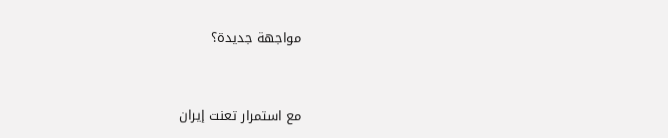مواجهة جديدة؟



مع استمرار تعنت إيران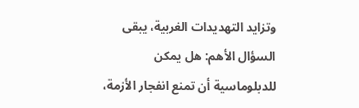وتزايد التهديدات الغربية، يبقى السؤال الأهم: هل يمكن للدبلوماسية أن تمنع انفجار الأزمة،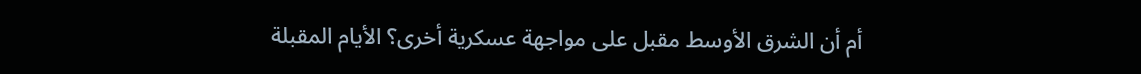أم أن الشرق الأوسط مقبل على مواجهة عسكرية أخرى؟ الأيام المقبلة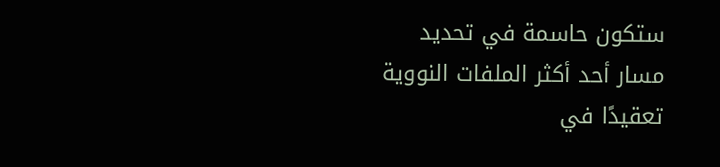ستكون حاسمة في تحديد مسار أحد أكثر الملفات النووية تعقيدًا في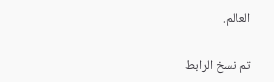العالم.

تم نسخ الرابط